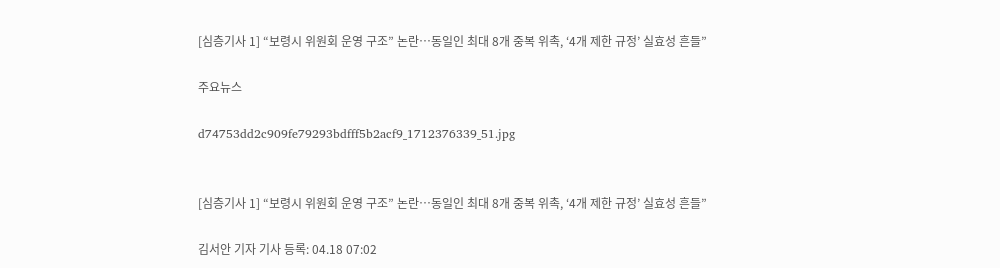[심층기사 1] “보령시 위원회 운영 구조” 논란…동일인 최대 8개 중복 위촉, ‘4개 제한 규정’ 실효성 흔들”

주요뉴스

d74753dd2c909fe79293bdfff5b2acf9_1712376339_51.jpg


[심층기사 1] “보령시 위원회 운영 구조” 논란…동일인 최대 8개 중복 위촉, ‘4개 제한 규정’ 실효성 흔들”

김서안 기자 기사 등록: 04.18 07:02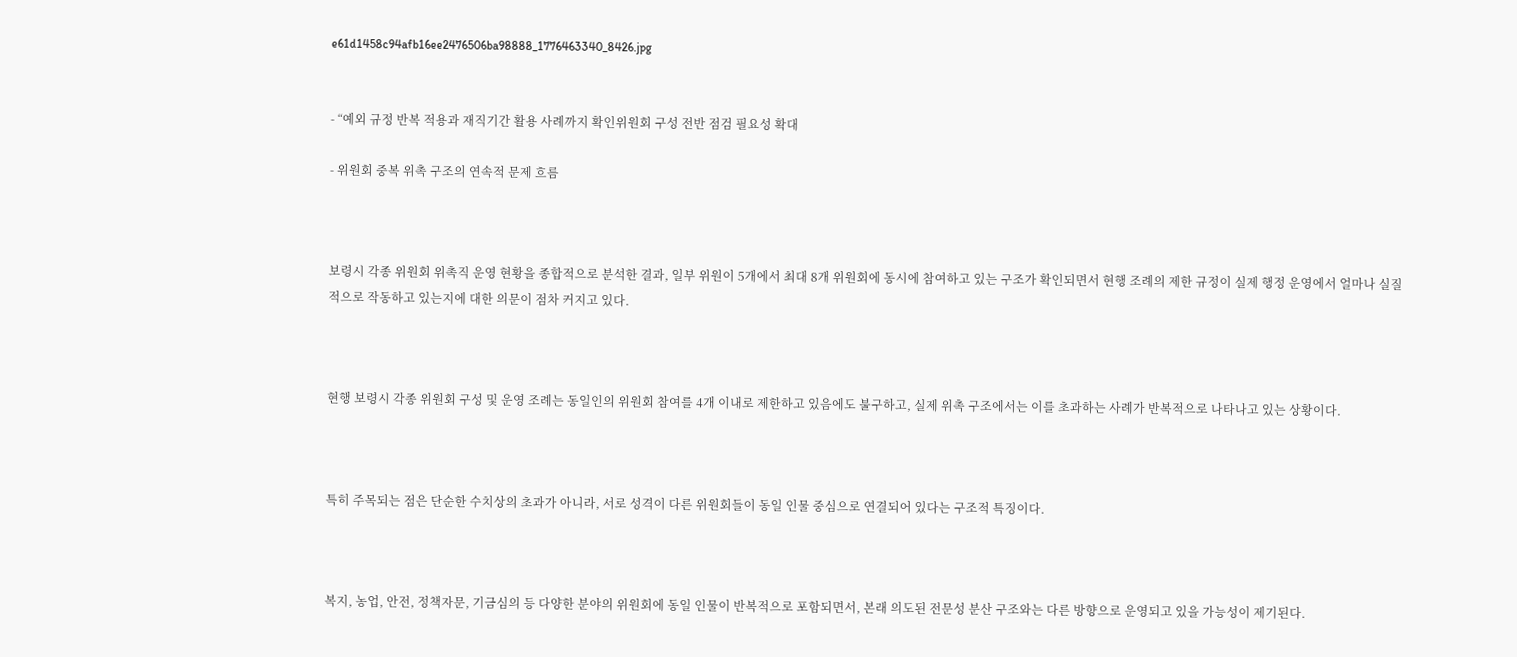e61d1458c94afb16ee2476506ba98888_1776463340_8426.jpg


- “예외 규정 반복 적용과 재직기간 활용 사례까지 확인위원회 구성 전반 점검 필요성 확대

- 위원회 중복 위촉 구조의 연속적 문제 흐름



보령시 각종 위원회 위촉직 운영 현황을 종합적으로 분석한 결과, 일부 위원이 5개에서 최대 8개 위원회에 동시에 참여하고 있는 구조가 확인되면서 현행 조례의 제한 규정이 실제 행정 운영에서 얼마나 실질적으로 작동하고 있는지에 대한 의문이 점차 커지고 있다.



현행 보령시 각종 위원회 구성 및 운영 조례는 동일인의 위원회 참여를 4개 이내로 제한하고 있음에도 불구하고, 실제 위촉 구조에서는 이를 초과하는 사례가 반복적으로 나타나고 있는 상황이다.



특히 주목되는 점은 단순한 수치상의 초과가 아니라, 서로 성격이 다른 위원회들이 동일 인물 중심으로 연결되어 있다는 구조적 특징이다.



복지, 농업, 안전, 정책자문, 기금심의 등 다양한 분야의 위원회에 동일 인물이 반복적으로 포함되면서, 본래 의도된 전문성 분산 구조와는 다른 방향으로 운영되고 있을 가능성이 제기된다.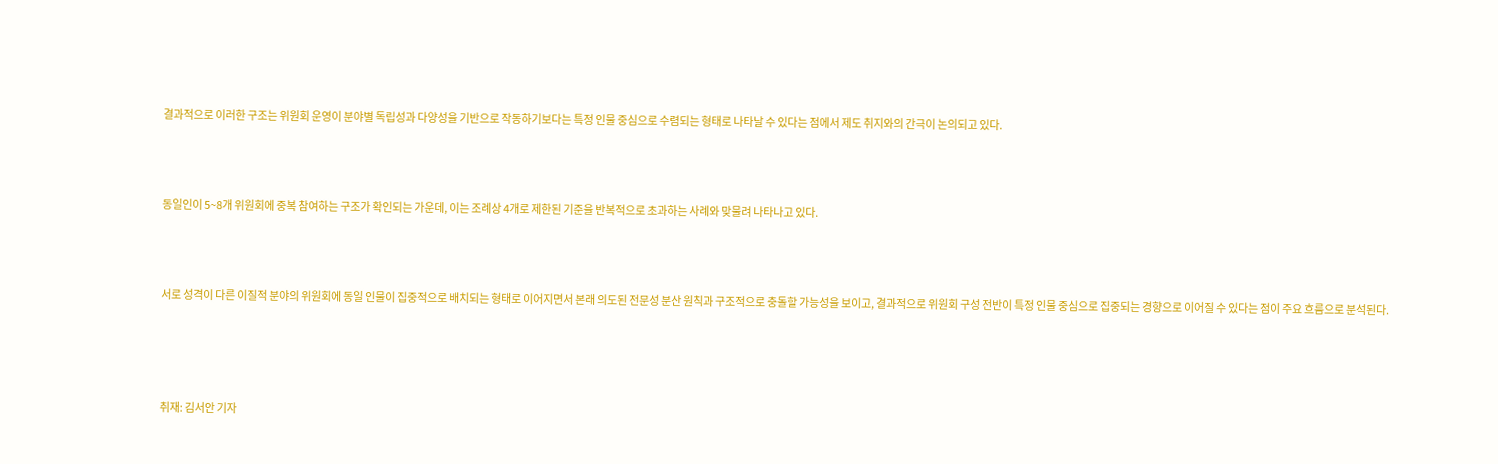결과적으로 이러한 구조는 위원회 운영이 분야별 독립성과 다양성을 기반으로 작동하기보다는 특정 인물 중심으로 수렴되는 형태로 나타날 수 있다는 점에서 제도 취지와의 간극이 논의되고 있다.



동일인이 5~8개 위원회에 중복 참여하는 구조가 확인되는 가운데, 이는 조례상 4개로 제한된 기준을 반복적으로 초과하는 사례와 맞물려 나타나고 있다.



서로 성격이 다른 이질적 분야의 위원회에 동일 인물이 집중적으로 배치되는 형태로 이어지면서 본래 의도된 전문성 분산 원칙과 구조적으로 충돌할 가능성을 보이고, 결과적으로 위원회 구성 전반이 특정 인물 중심으로 집중되는 경향으로 이어질 수 있다는 점이 주요 흐름으로 분석된다.




취재: 김서안 기자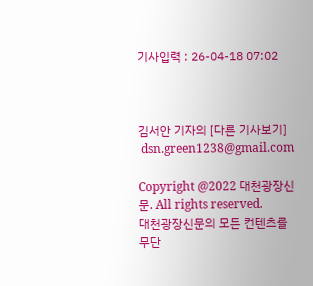기사입력 : 26-04-18 07:02



김서안 기자의 [다른 기사보기]
 dsn.green1238@gmail.com

Copyright @2022 대천광장신문. All rights reserved.
대천광장신문의 모든 컨텐츠를 무단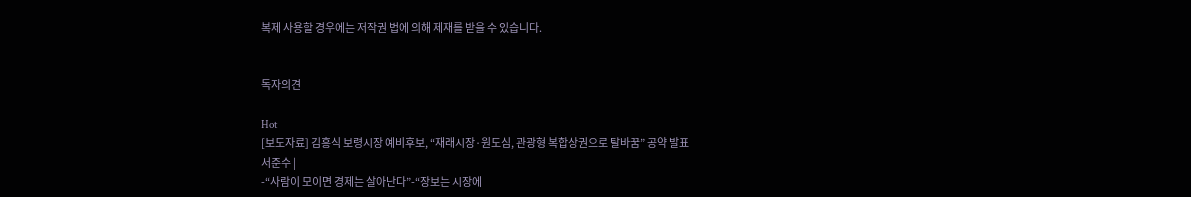복제 사용할 경우에는 저작권 법에 의해 제재를 받을 수 있습니다.


독자의견

Hot
[보도자료] 김흥식 보령시장 예비후보, “재래시장·원도심, 관광형 복합상권으로 탈바꿈” 공약 발표
서준수 |
-“사람이 모이면 경제는 살아난다”-“장보는 시장에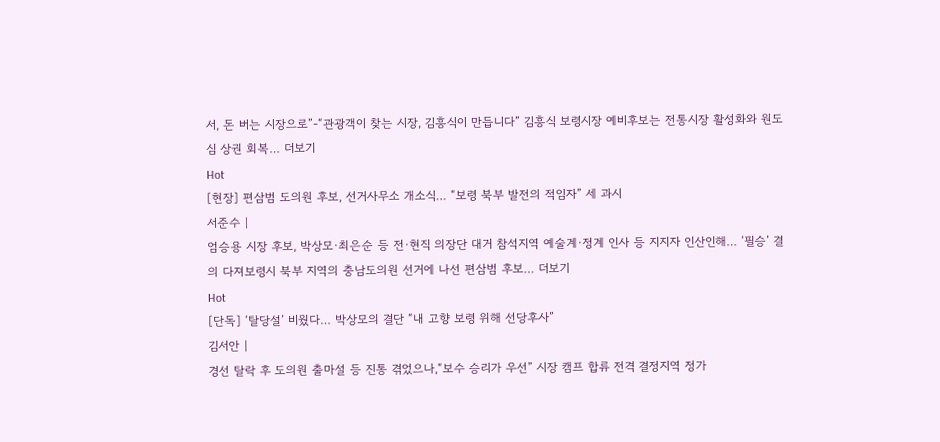서, 돈 버는 시장으로”-“관광객이 찾는 시장, 김흥식이 만듭니다” 김흥식 보령시장 예비후보는 전통시장 활성화와 원도심 상권 회복… 더보기
Hot
[현장] 편삼범 도의원 후보, 선거사무소 개소식… “보령 북부 발전의 적임자” 세 과시
서준수 |
엄승용 시장 후보, 박상모·최은순 등 전·현직 의장단 대거 참석지역 예술계·정계 인사 등 지지자 인산인해… ‘필승’ 결의 다져보령시 북부 지역의 충남도의원 선거에 나선 편삼범 후보… 더보기
Hot
[단독] ‘탈당설’ 비웠다… 박상모의 결단 “내 고향 보령 위해 선당후사”
김서안 |
경선 탈락 후 도의원 출마설 등 진통 겪었으나,“보수 승리가 우선” 시장 캠프 합류 전격 결정지역 정가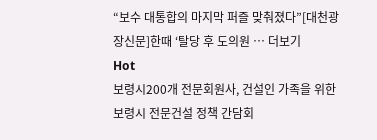“보수 대통합의 마지막 퍼즐 맞춰졌다”[대천광장신문]한때 ‘탈당 후 도의원 … 더보기
Hot
보령시200개 전문회원사, 건설인 가족을 위한 보령시 전문건설 정책 간담회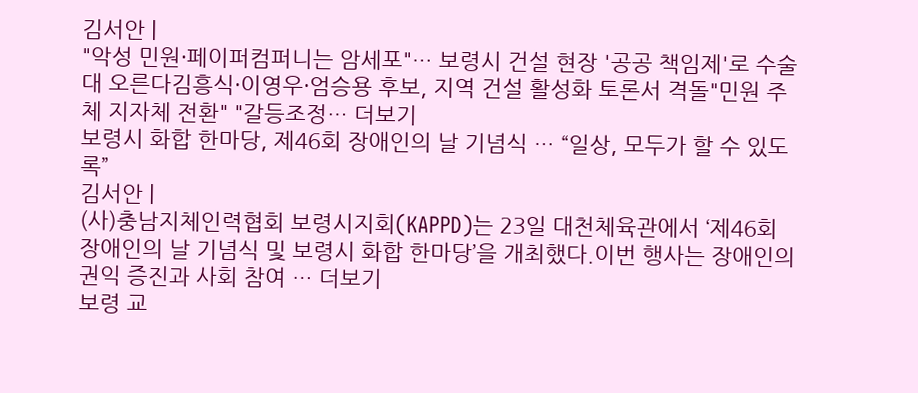김서안 |
"악성 민원·페이퍼컴퍼니는 암세포"… 보령시 건설 현장 '공공 책임제'로 수술대 오른다김흥식·이영우·엄승용 후보, 지역 건설 활성화 토론서 격돌"민원 주체 지자체 전환" "갈등조정… 더보기
보령시 화합 한마당, 제46회 장애인의 날 기념식 … “일상, 모두가 할 수 있도록”
김서안 |
(사)충남지체인력협회 보령시지회(KAPPD)는 23일 대천체육관에서 ‘제46회 장애인의 날 기념식 및 보령시 화합 한마당’을 개최했다.이번 행사는 장애인의 권익 증진과 사회 참여 … 더보기
보령 교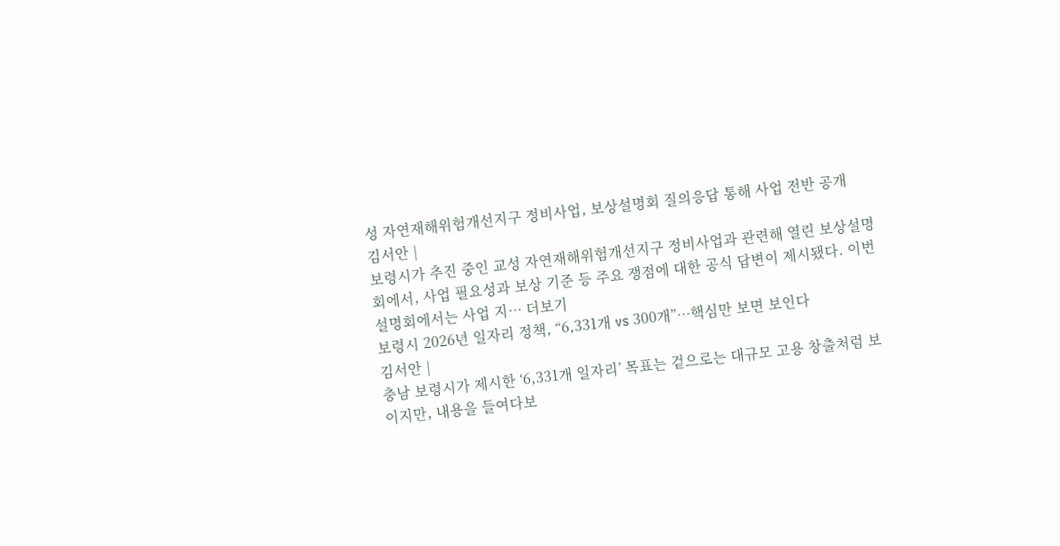성 자연재해위험개선지구 정비사업, 보상설명회 질의응답 통해 사업 전반 공개
김서안 |
보령시가 추진 중인 교성 자연재해위험개선지구 정비사업과 관련해 열린 보상설명회에서, 사업 필요성과 보상 기준 등 주요 쟁점에 대한 공식 답변이 제시됐다. 이번 설명회에서는 사업 지… 더보기
보령시 2026년 일자리 정책, “6,331개 vs 300개”…핵심만 보면 보인다
김서안 |
충남 보령시가 제시한 ‘6,331개 일자리’ 목표는 겉으로는 대규모 고용 창출처럼 보이지만, 내용을 들여다보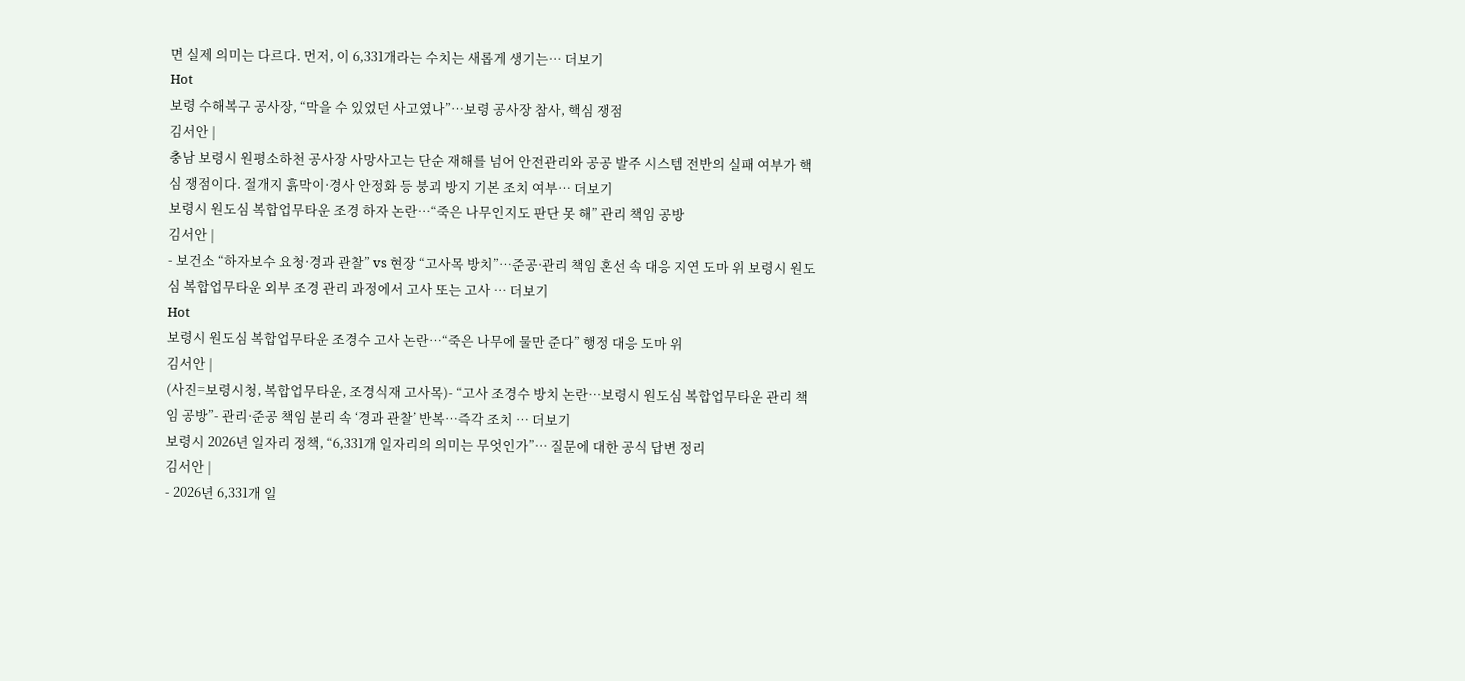면 실제 의미는 다르다. 먼저, 이 6,331개라는 수치는 새롭게 생기는… 더보기
Hot
보령 수해복구 공사장, “막을 수 있었던 사고였나”…보령 공사장 참사, 핵심 쟁점
김서안 |
충남 보령시 원평소하천 공사장 사망사고는 단순 재해를 넘어 안전관리와 공공 발주 시스템 전반의 실패 여부가 핵심 쟁점이다. 절개지 흙막이·경사 안정화 등 붕괴 방지 기본 조치 여부… 더보기
보령시 원도심 복합업무타운 조경 하자 논란…“죽은 나무인지도 판단 못 해” 관리 책임 공방
김서안 |
- 보건소 “하자보수 요청·경과 관찰” vs 현장 “고사목 방치”…준공·관리 책임 혼선 속 대응 지연 도마 위 보령시 원도심 복합업무타운 외부 조경 관리 과정에서 고사 또는 고사 … 더보기
Hot
보령시 원도심 복합업무타운 조경수 고사 논란…“죽은 나무에 물만 준다” 행정 대응 도마 위
김서안 |
(사진=보령시청, 복합업무타운, 조경식재 고사목)- “고사 조경수 방치 논란…보령시 원도심 복합업무타운 관리 책임 공방”- 관리·준공 책임 분리 속 ‘경과 관찰’ 반복…즉각 조치 … 더보기
보령시 2026년 일자리 정책, “6,331개 일자리의 의미는 무엇인가”… 질문에 대한 공식 답변 정리
김서안 |
- 2026년 6,331개 일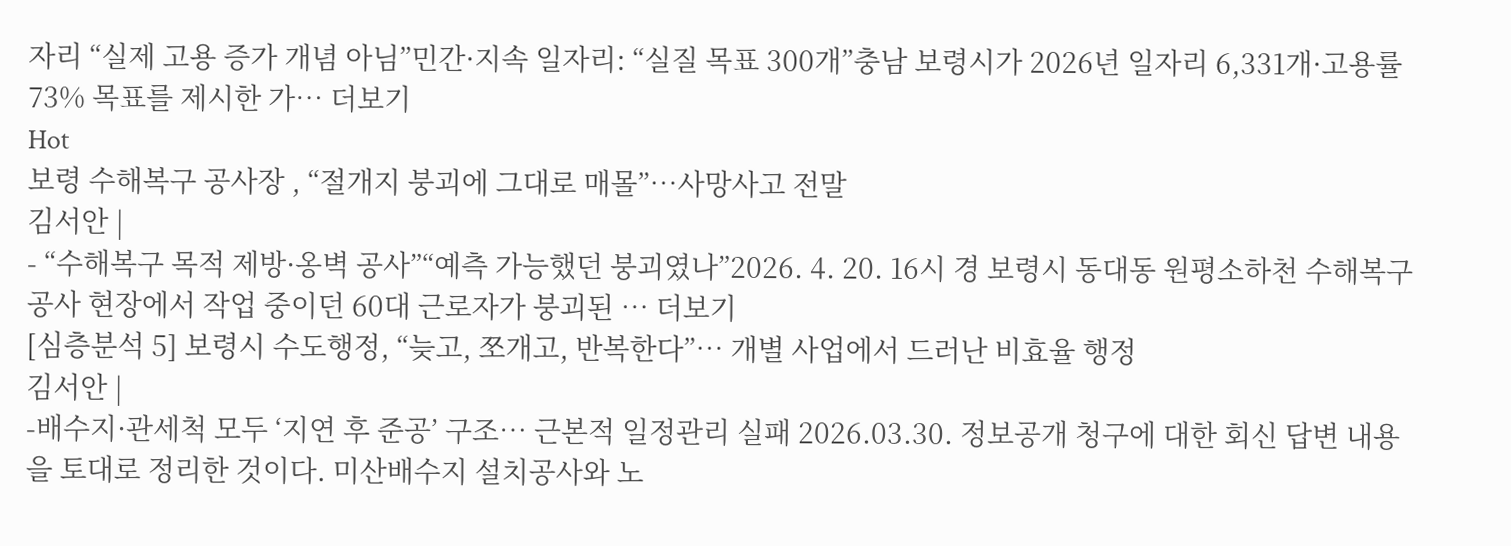자리 “실제 고용 증가 개념 아님”민간·지속 일자리: “실질 목표 300개”충남 보령시가 2026년 일자리 6,331개·고용률 73% 목표를 제시한 가… 더보기
Hot
보령 수해복구 공사장 , “절개지 붕괴에 그대로 매몰”…사망사고 전말
김서안 |
- “수해복구 목적 제방·옹벽 공사”“예측 가능했던 붕괴였나”2026. 4. 20. 16시 경 보령시 동대동 원평소하천 수해복구 공사 현장에서 작업 중이던 60대 근로자가 붕괴된 … 더보기
[심층분석 5] 보령시 수도행정, “늦고, 쪼개고, 반복한다”… 개별 사업에서 드러난 비효율 행정
김서안 |
-배수지·관세척 모두 ‘지연 후 준공’ 구조… 근본적 일정관리 실패 2026.03.30. 정보공개 청구에 대한 회신 답변 내용을 토대로 정리한 것이다. 미산배수지 설치공사와 노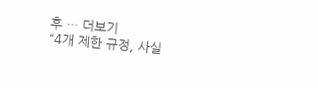후 … 더보기
“4개 제한 규정, 사실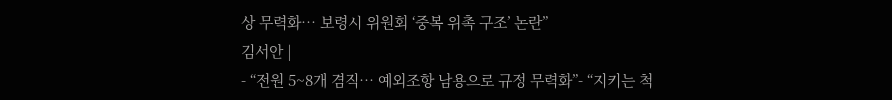상 무력화… 보령시 위원회 ‘중복 위촉 구조’ 논란”
김서안 |
- “전원 5~8개 겸직… 예외조항 남용으로 규정 무력화”- “지키는 척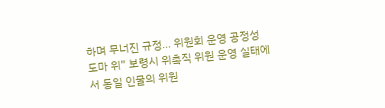하며 무너진 규정… 위원회 운영 공정성 도마 위” 보령시 위촉직 위원 운영 실태에서 동일 인물의 위원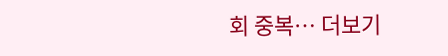회 중복… 더보기